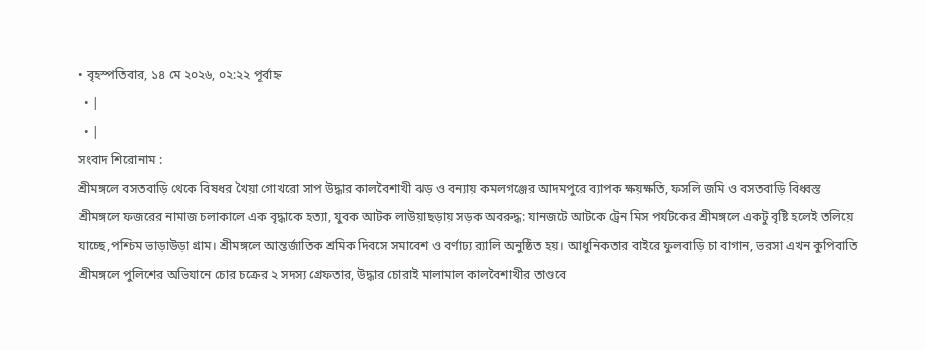• বৃহস্পতিবার, ১৪ মে ২০২৬, ০২:২২ পূর্বাহ্ন
  • |
  • |
সংবাদ শিরোনাম :
শ্রীমঙ্গলে বসতবাড়ি থেকে বিষধর খৈয়া গোখরো সাপ উদ্ধার কালবৈশাখী ঝড় ও বন্যায় কমলগঞ্জের আদমপুরে ব্যাপক ক্ষয়ক্ষতি, ফসলি জমি ও বসতবাড়ি বিধ্বস্ত শ্রীমঙ্গলে ফজরের নামাজ চলাকালে এক বৃদ্ধাকে হত্যা, যুবক আটক লাউয়াছড়ায় সড়ক অবরুদ্ধ: যানজটে আটকে ট্রেন মিস পর্যটকের শ্রীমঙ্গলে একটু বৃষ্টি হলেই তলিয়ে যাচ্ছে,পশ্চিম ভাড়াউড়া গ্রাম। শ্রীমঙ্গলে আন্তর্জাতিক শ্রমিক দিবসে সমাবেশ ও বর্ণাঢ্য র‍্যালি অনুষ্ঠিত হয়। আধুনিকতার বাইরে ফুলবাড়ি চা বাগান, ভরসা এখন কুপিবাতি শ্রীমঙ্গলে পুলিশের অভিযানে চোর চক্রের ২ সদস্য গ্রেফতার, উদ্ধার চোরাই মালামাল কালবৈশাখীর তাণ্ডবে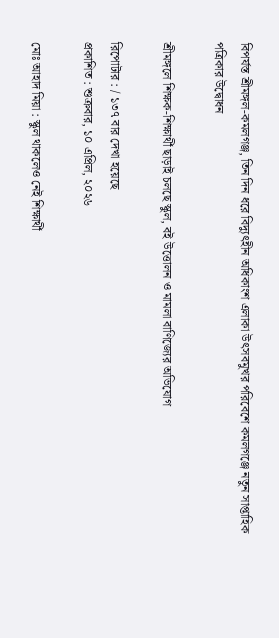বিপর্যস্ত শ্রীমঙ্গল-কমলগঞ্জ, তিন দিন ধরে বিদ্যুৎহীন অধিকাংশ এলাকা উৎসবমুখর পরিবেশে কমলগঞ্জে নতুন সাপ্তাহিক পত্রিকার উদ্বোধন

শ্রীমঙ্গলে শিক্ষক-শিক্ষার্থী ছাড়াই চলছে স্কুল, বই উত্তোলন ও মামলা বাণিজ্যের অভিযোগ

রিপোটার : / ১৩৭ বার দেখা হয়েছে
প্রকাশিত : শুক্রবার, ১০ এপ্রিল, ২০২৬

মোঃ আহাদ মিয়া : স্কুল থাকলেও নেই শিক্ষার্থী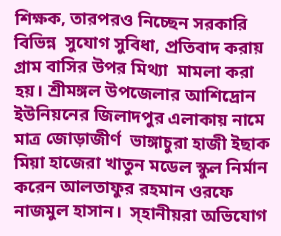শিক্ষক, তারপরও নিচ্ছেন সরকারি বিভিন্ন  সুযোগ সুবিধা, প্রতিবাদ করায় গ্রাম বাসির উপর মিথ্যা  মামলা করা হয়। শ্রীমঙ্গল উপজেলার আশিদ্রোন ইউনিয়নের জিলাদপুর এলাকায় নামে মাত্র জোড়াজীর্ণ  ভাঙ্গাচুরা হাজী ইছাক মিয়া হাজেরা খাতুন মডেল স্কুল নির্মান করেন আলতাফুর রহমান ওরফে নাজমুল হাসান।  স্হানীয়রা অভিযোগ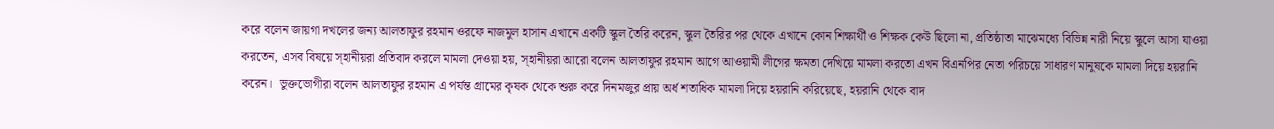করে বলেন জায়গা দখলের জন্য আলতাফুর রহমান ওরফে নাজমুল হাসান এখানে একটি স্কুল তৈরি করেন, স্কুল তৈরির পর থেকে এখানে কোন শিক্ষার্থী ও শিক্ষক কেউ ছিলো না, প্রতিষ্ঠাতা মাঝেমধ্যে বিভিন্ন নারী নিয়ে স্কুলে আসা যাওয়া করতেন, এসব বিষয়ে স্হানীয়রা প্রতিবাদ করলে মামলা দেওয়া হয়, স্হানীয়রা আরো বলেন আলতাফুর রহমান আগে আওয়ামী লীগের ক্ষমতা দেখিয়ে মামলা করতো এখন বিএনপির নেতা পরিচয়ে সাধারণ মানুষকে মামলা দিয়ে হয়রানি করেন।  ভুক্তভোগীরা বলেন আলতাফুর রহমান এ পর্যন্ত গ্রামের কৃষক থেকে শুরু করে দিনমজুর প্রায় অর্ধ শতাধিক মামলা দিয়ে হয়রানি করিয়েছে, হয়রানি থেকে বাদ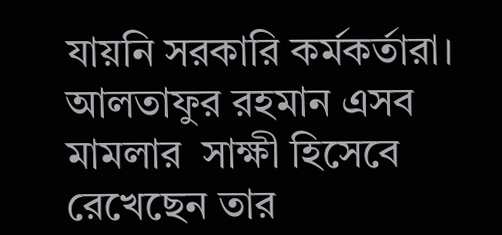যায়নি সরকারি কর্মকর্তারা। আলতাফুর রহমান এসব মামলার  সাক্ষী হিসেবে রেখেছেন তার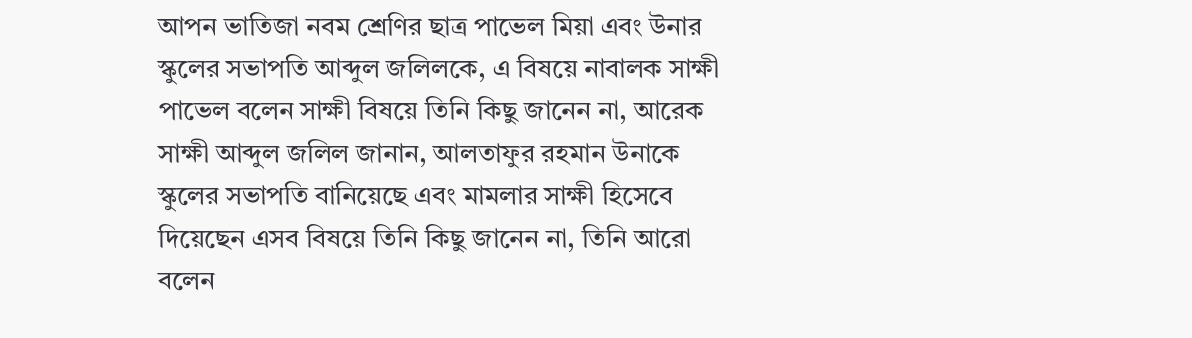আপন ভাতিজা নবম শ্রেণির ছাত্র পাভেল মিয়া এবং উনার স্কুলের সভাপতি আব্দুল জলিলকে, এ বিষয়ে নাবালক সাক্ষী পাভেল বলেন সাক্ষী বিষয়ে তিনি কিছু জানেন না, আরেক সাক্ষী আব্দুল জলিল জানান, আলতাফুর রহমান উনাকে স্কুলের সভাপতি বানিয়েছে এবং মামলার সাক্ষী হিসেবে দিয়েছেন এসব বিষয়ে তিনি কিছু জানেন না, তিনি আরো বলেন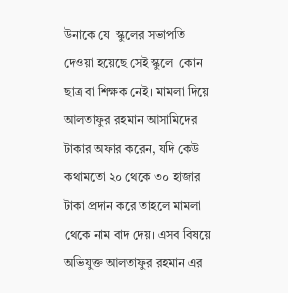উনাকে যে  স্কুলের সভাপতি দেওয়া হয়েছে সেই স্কুলে  কোন ছাত্র বা শিক্ষক নেই। মামলা দিয়ে আলতাফুর রহমান আসামিদের টাকার অফার করেন, যদি কেউ কথামতো ২০ থেকে ৩০ হাজার টাকা প্রদান করে তাহলে মামলা থেকে নাম বাদ দেয়। এসব বিষয়ে অভিযুক্ত আলতাফুর রহমান এর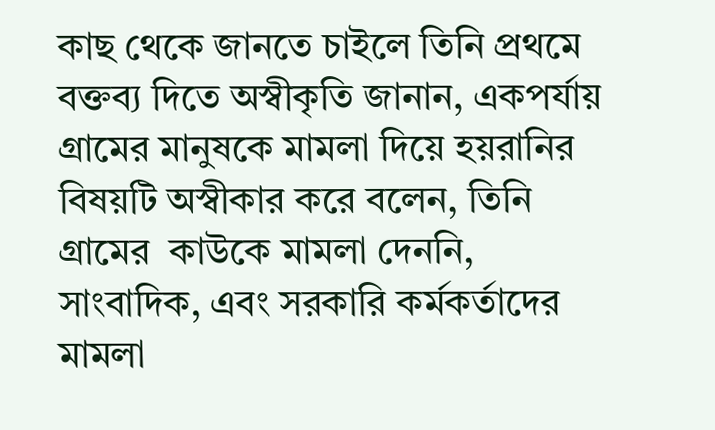কাছ থেকে জানতে চাইলে তিনি প্রথমে বক্তব্য দিতে অস্বীকৃতি জানান, একপর্যায় গ্রামের মানুষকে মামলা দিয়ে হয়রানির বিষয়টি অস্বীকার করে বলেন, তিনি গ্রামের  কাউকে মামলা দেননি, সাংবাদিক, এবং সরকারি কর্মকর্তাদের মামলা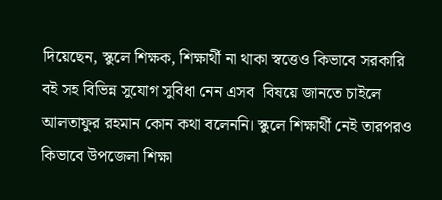দিয়েছেন, স্কুলে শিক্ষক, শিক্ষার্থী না থাকা স্বত্তেও কিভাবে সরকারি বই সহ বিভিন্ন সুযোগ সুবিধা নেন এসব  বিষয়ে জানতে চাইলে আলতাফুর রহমান কোন কথা বলেননি। স্কুলে শিক্ষার্থী নেই তারপরও কিভাবে উপজেলা শিক্ষা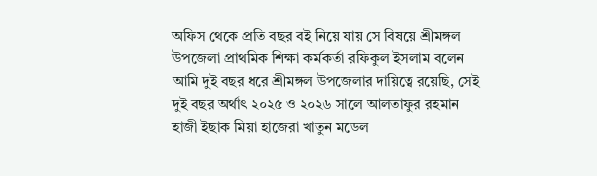অফিস থেকে প্রতি বছর বই নিয়ে যায় সে বিষয়ে শ্রীমঙ্গল উপজেলা প্রাথমিক শিক্ষা কর্মকর্তা রফিকুল ইসলাম বলেন আমি দুই বছর ধরে শ্রীমঙ্গল উপজেলার দায়িত্বে রয়েছি, সেই দুই বছর অর্থাৎ ২০২৫ ও ২০২৬ সালে আলতাফুর রহমান হাজী ইছাক মিয়া হাজেরা খাতুন মডেল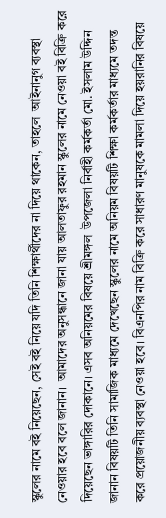স্কুলের নামে বই নিয়েছেন, সেই বই নিয়ে যদি তিনি শিক্ষার্থীদের না দিয়ে থাকেন, তাহলে  আইনানুগ ব্যবস্থা নেওয়ার হবে বলে জানান।  আমাদের অনুসন্ধানে জানা যায় আলতাফুর রহমান স্কুলের নামে নেওয়া বই বিক্রি করে দিয়েছেন ভাঙ্গারির দোকানে। এসব অনিয়মের বিষয়ে শ্রীমঙ্গল  উপজেলা নির্বাহী কর্মকর্তা মো. ইসলাম উদ্দিন জানান বিষয়টি তিনি সামাজিক মাধ্যমে দেখেছেন স্কুলের নামে অনিয়ম বিষয়টি শিক্ষা কর্মকর্তার মাধ্যমে তদন্ত করে প্রয়োজনীয় ব্যবস্থা নেওয়া হবে। বিএনপির নাম বিক্রি করে সাধারণ মানুষকে মামলা দিয়ে হয়রানির বিষয়ে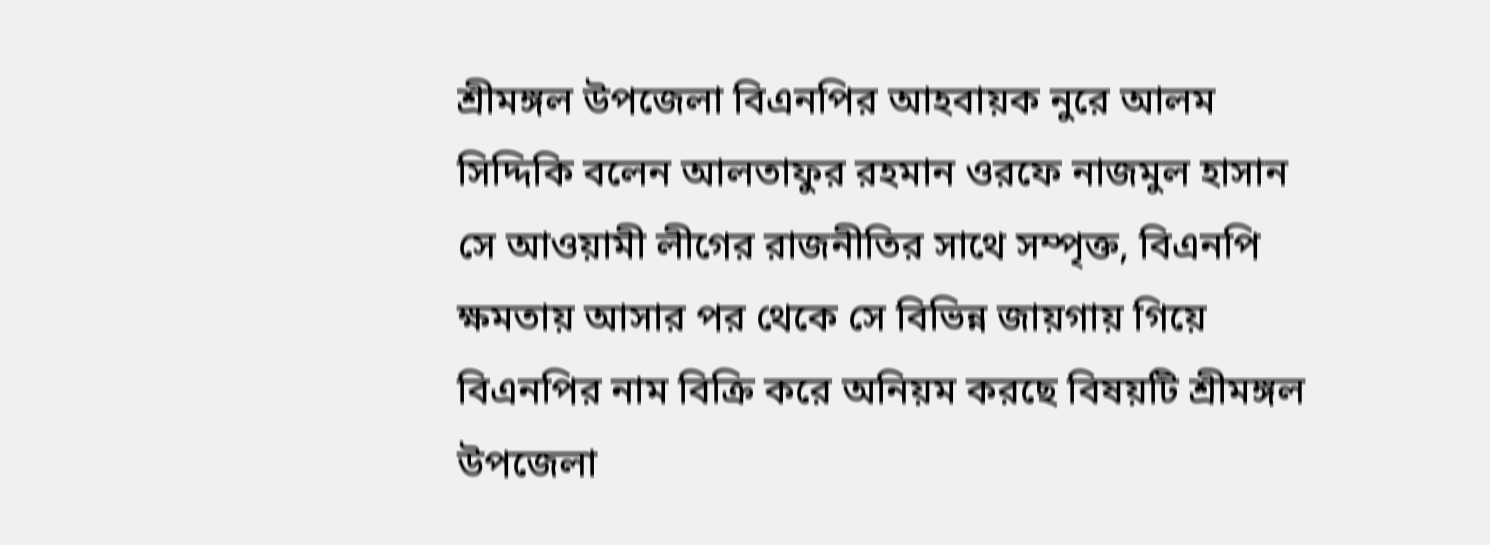শ্রীমঙ্গল উপজেলা বিএনপির আহবায়ক নুরে আলম সিদ্দিকি বলেন আলতাফুর রহমান ওরফে নাজমুল হাসান সে আওয়ামী লীগের রাজনীতির সাথে সম্পৃক্ত, বিএনপি ক্ষমতায় আসার পর থেকে সে বিভিন্ন জায়গায় গিয়ে বিএনপির নাম বিক্রি করে অনিয়ম করছে বিষয়টি শ্রীমঙ্গল উপজেলা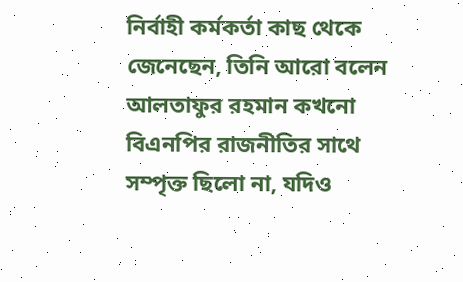নির্বাহী কর্মকর্তা কাছ থেকে জেনেছেন, তিনি আরো বলেন আলতাফুর রহমান কখনো বিএনপির রাজনীতির সাথে সম্পৃক্ত ছিলো না, যদিও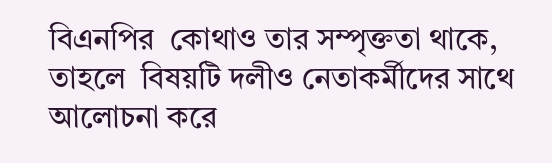বিএনপির  কোথাও তার সম্পৃক্ততা থাকে, তাহলে  বিষয়টি দলীও নেতাকর্মীদের সাথে আলোচনা করে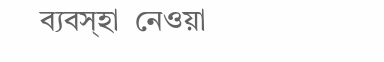ব্যবস্হা  নেওয়া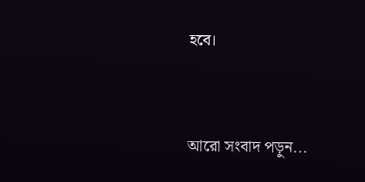হবে।


আরো সংবাদ পড়ুন...